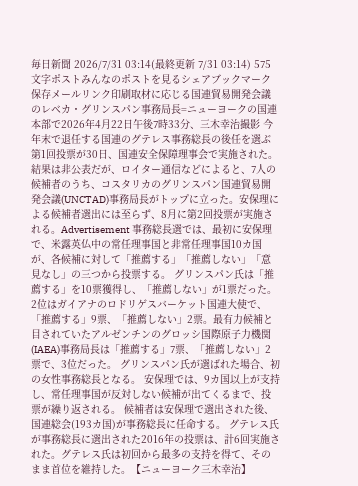毎日新聞 2026/7/31 03:14(最終更新 7/31 03:14) 575文字ポストみんなのポストを見るシェアブックマーク保存メールリンク印刷取材に応じる国連貿易開発会議のレベカ・グリンスパン事務局長=ニューヨークの国連本部で2026年4月22日午後7時33分、三木幸治撮影 今年末で退任する国連のグテレス事務総長の後任を選ぶ第1回投票が30日、国連安全保障理事会で実施された。 結果は非公表だが、ロイター通信などによると、7人の候補者のうち、コスタリカのグリンスパン国連貿易開発会議(UNCTAD)事務局長がトップに立った。安保理による候補者選出には至らず、8月に第2回投票が実施される。Advertisement 事務総長選では、最初に安保理で、米露英仏中の常任理事国と非常任理事国10カ国が、各候補に対して「推薦する」「推薦しない」「意見なし」の三つから投票する。 グリンスパン氏は「推薦する」を10票獲得し、「推薦しない」が1票だった。2位はガイアナのロドリゲスバーケット国連大使で、「推薦する」9票、「推薦しない」2票。最有力候補と目されていたアルゼンチンのグロッシ国際原子力機関(IAEA)事務局長は「推薦する」7票、「推薦しない」2票で、3位だった。 グリンスパン氏が選ばれた場合、初の女性事務総長となる。 安保理では、9カ国以上が支持し、常任理事国が反対しない候補が出てくるまで、投票が繰り返される。 候補者は安保理で選出された後、国連総会(193カ国)が事務総長に任命する。 グテレス氏が事務総長に選出された2016年の投票は、計6回実施された。グテレス氏は初回から最多の支持を得て、そのまま首位を維持した。【ニューヨーク三木幸治】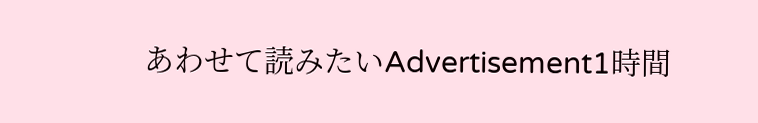あわせて読みたいAdvertisement1時間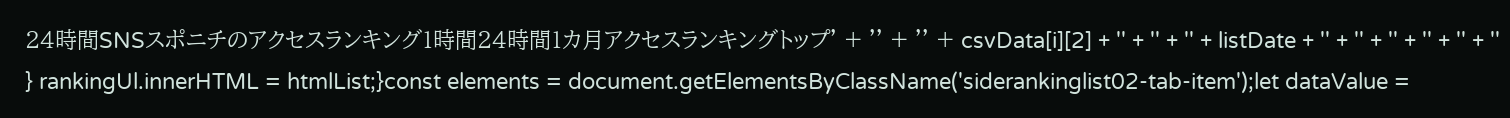24時間SNSスポニチのアクセスランキング1時間24時間1カ月アクセスランキングトップ' + '' + '' + csvData[i][2] + '' + '' + '' + listDate + '' + '' + '' + '' + '' + '' } rankingUl.innerHTML = htmlList;}const elements = document.getElementsByClassName('siderankinglist02-tab-item');let dataValue =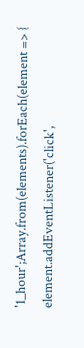'1_hour';Array.from(elements).forEach(element => { element.addEventListener('click',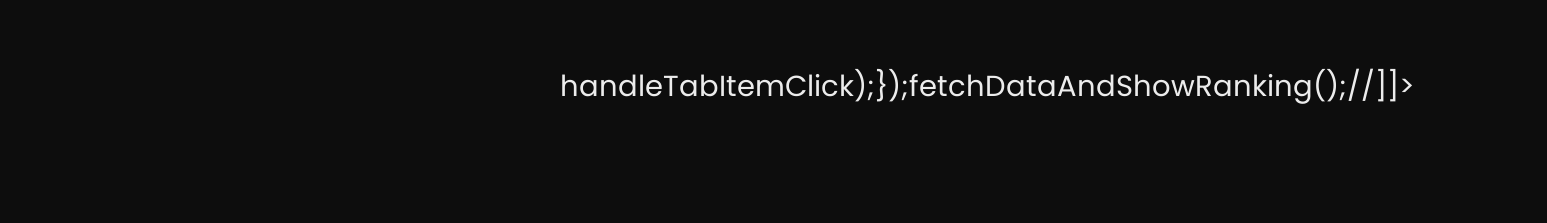handleTabItemClick);});fetchDataAndShowRanking();//]]>